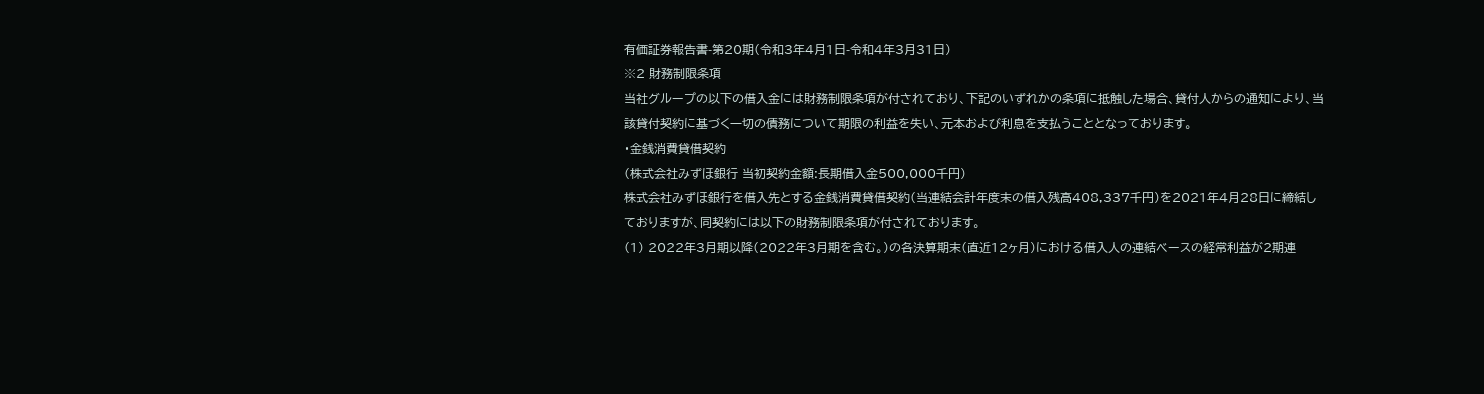有価証券報告書-第20期(令和3年4月1日-令和4年3月31日)
※2 財務制限条項
当社グループの以下の借入金には財務制限条項が付されており、下記のいずれかの条項に抵触した場合、貸付人からの通知により、当該貸付契約に基づく一切の債務について期限の利益を失い、元本および利息を支払うこととなっております。
・金銭消費貸借契約
(株式会社みずほ銀行 当初契約金額:長期借入金500,000千円)
株式会社みずほ銀行を借入先とする金銭消費貸借契約(当連結会計年度末の借入残高408,337千円)を2021年4月28日に締結しておりますが、同契約には以下の財務制限条項が付されております。
(1) 2022年3月期以降(2022年3月期を含む。)の各決算期末(直近12ヶ月)における借入人の連結ベースの経常利益が2期連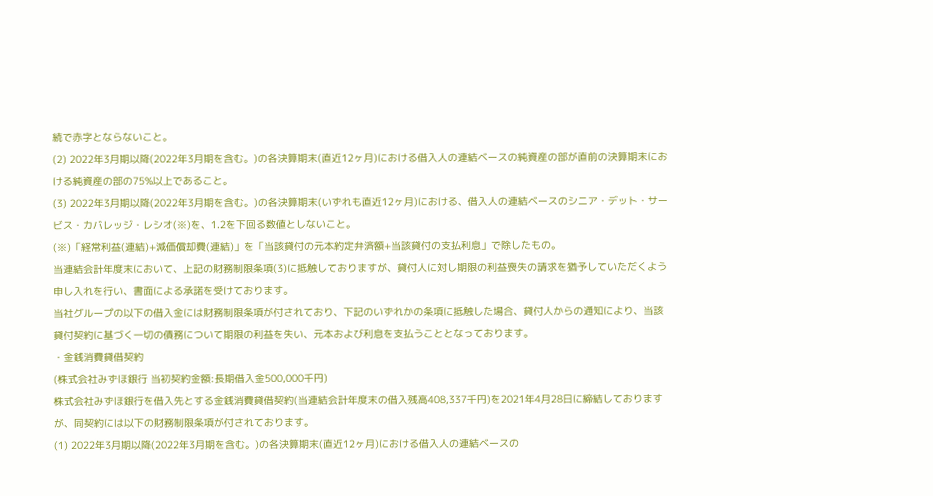続で赤字とならないこと。
(2) 2022年3月期以降(2022年3月期を含む。)の各決算期末(直近12ヶ月)における借入人の連結ベースの純資産の部が直前の決算期末における純資産の部の75%以上であること。
(3) 2022年3月期以降(2022年3月期を含む。)の各決算期末(いずれも直近12ヶ月)における、借入人の連結ベースのシニア・デット・サービス・カバレッジ・レシオ(※)を、1.2を下回る数値としないこと。
(※)「経常利益(連結)+減価償却費(連結)」を「当該貸付の元本約定弁済額+当該貸付の支払利息」で除したもの。
当連結会計年度末において、上記の財務制限条項(3)に抵触しておりますが、貸付人に対し期限の利益喪失の請求を猶予していただくよう申し入れを行い、書面による承諾を受けております。
当社グループの以下の借入金には財務制限条項が付されており、下記のいずれかの条項に抵触した場合、貸付人からの通知により、当該貸付契約に基づく一切の債務について期限の利益を失い、元本および利息を支払うこととなっております。
・金銭消費貸借契約
(株式会社みずほ銀行 当初契約金額:長期借入金500,000千円)
株式会社みずほ銀行を借入先とする金銭消費貸借契約(当連結会計年度末の借入残高408,337千円)を2021年4月28日に締結しておりますが、同契約には以下の財務制限条項が付されております。
(1) 2022年3月期以降(2022年3月期を含む。)の各決算期末(直近12ヶ月)における借入人の連結ベースの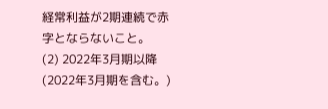経常利益が2期連続で赤字とならないこと。
(2) 2022年3月期以降(2022年3月期を含む。)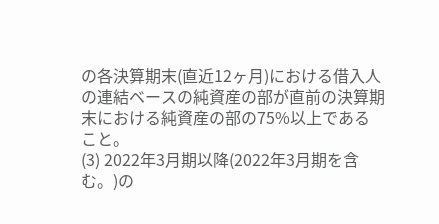の各決算期末(直近12ヶ月)における借入人の連結ベースの純資産の部が直前の決算期末における純資産の部の75%以上であること。
(3) 2022年3月期以降(2022年3月期を含む。)の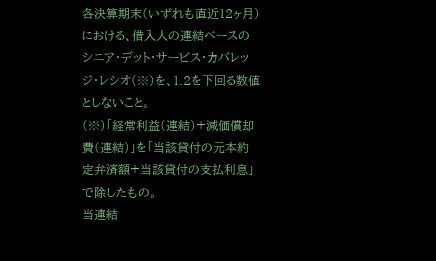各決算期末(いずれも直近12ヶ月)における、借入人の連結ベースのシニア・デット・サービス・カバレッジ・レシオ(※)を、1.2を下回る数値としないこと。
(※)「経常利益(連結)+減価償却費(連結)」を「当該貸付の元本約定弁済額+当該貸付の支払利息」で除したもの。
当連結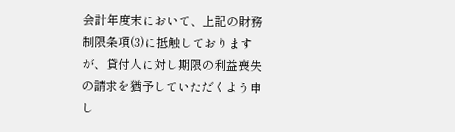会計年度末において、上記の財務制限条項(3)に抵触しておりますが、貸付人に対し期限の利益喪失の請求を猶予していただくよう申し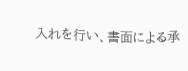入れを行い、書面による承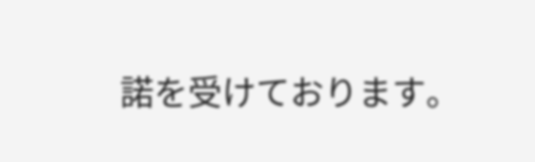諾を受けております。